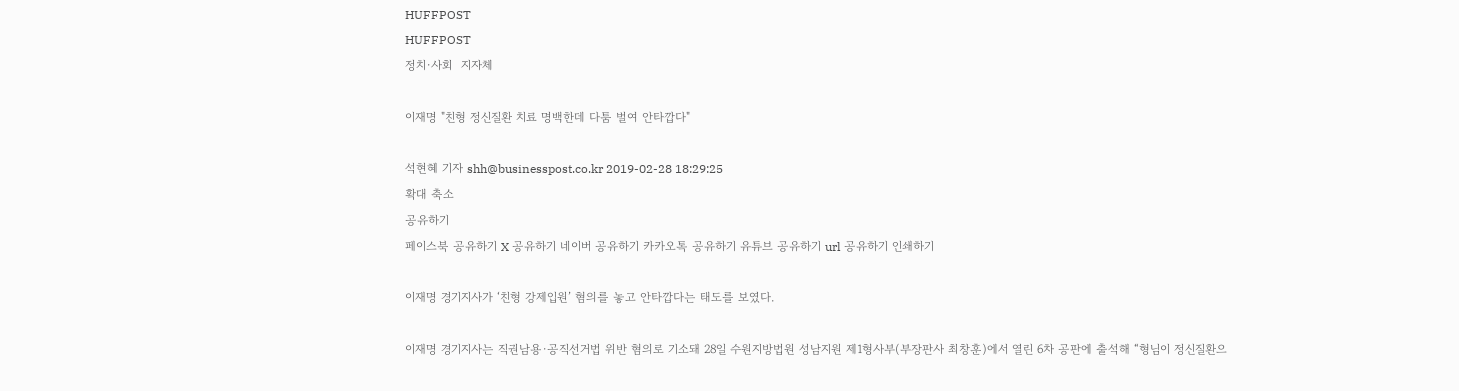HUFFPOST
HUFFPOST
정치·사회  지자체

이재명 "친형 정신질환 치료 명백한데 다툼 벌여 안타깝다"

석현혜 기자 shh@businesspost.co.kr 2019-02-28 18:29:25
확대 축소
공유하기
페이스북 공유하기 X 공유하기 네이버 공유하기 카카오톡 공유하기 유튜브 공유하기 url 공유하기 인쇄하기

이재명 경기지사가 ‘친형 강제입원’ 혐의를 놓고 안타깝다는 태도를 보였다.

이재명 경기지사는 직권남용·공직선거법 위반 혐의로 기소돼 28일 수원지방법원 성남지원 제1형사부(부장판사 최창훈)에서 열린 6차 공판에 출석해 “형님이 정신질환으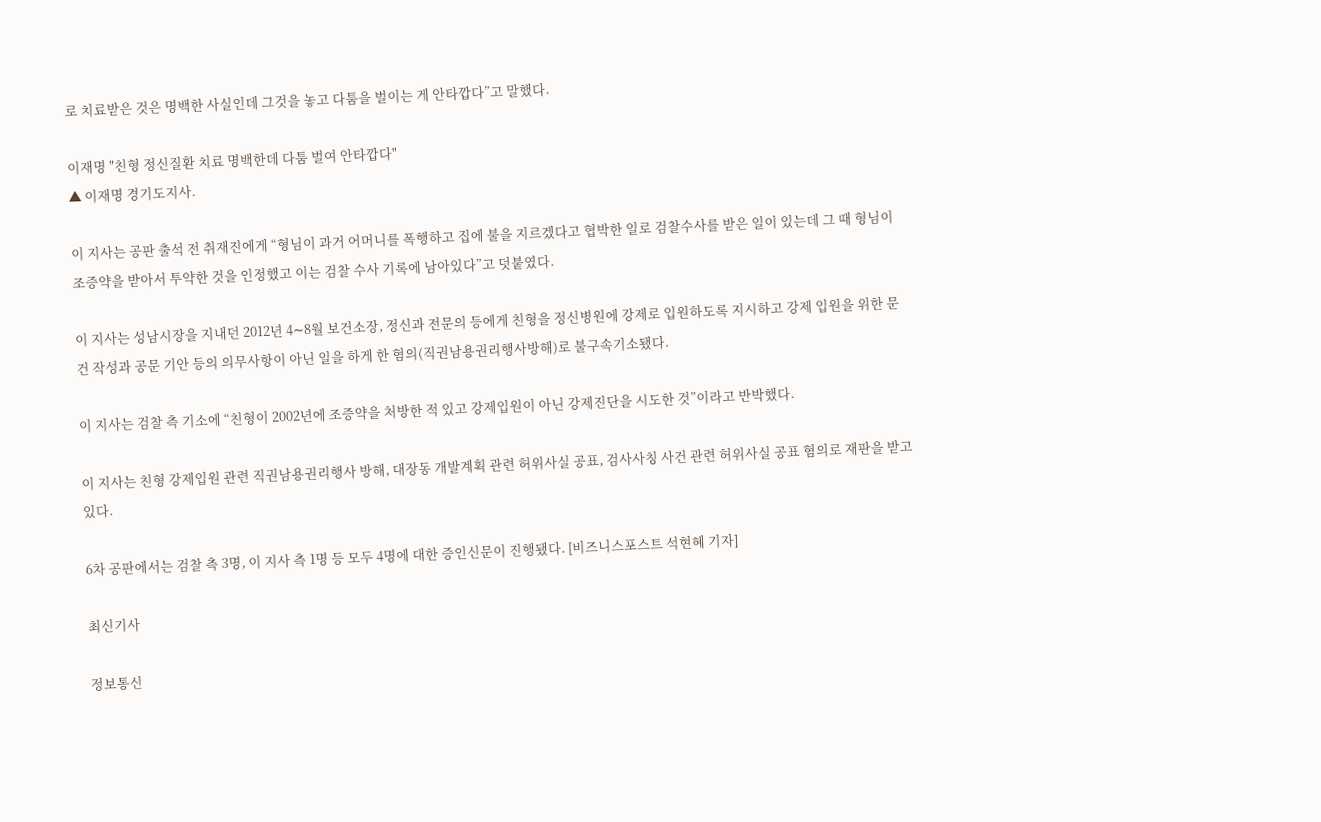로 치료받은 것은 명백한 사실인데 그것을 놓고 다툼을 벌이는 게 안타깝다”고 말했다.

이재명 "친형 정신질환 치료 명백한데 다툼 벌여 안타깝다"
▲ 이재명 경기도지사.

이 지사는 공판 출석 전 취재진에게 “형님이 과거 어머니를 폭행하고 집에 불을 지르겠다고 협박한 일로 검찰수사를 받은 일이 있는데 그 때 형님이 조증약을 받아서 투약한 것을 인정했고 이는 검찰 수사 기록에 남아있다”고 덧붙였다.

이 지사는 성남시장을 지내던 2012년 4∼8월 보건소장, 정신과 전문의 등에게 친형을 정신병원에 강제로 입원하도록 지시하고 강제 입원을 위한 문건 작성과 공문 기안 등의 의무사항이 아닌 일을 하게 한 혐의(직권남용권리행사방해)로 불구속기소됐다.

이 지사는 검찰 측 기소에 “친형이 2002년에 조증약을 처방한 적 있고 강제입원이 아닌 강제진단을 시도한 것”이라고 반박했다.

이 지사는 친형 강제입원 관련 직권남용권리행사 방해, 대장동 개발계획 관련 허위사실 공표, 검사사칭 사건 관련 허위사실 공표 혐의로 재판을 받고 있다.

6차 공판에서는 검찰 측 3명, 이 지사 측 1명 등 모두 4명에 대한 증인신문이 진행됐다. [비즈니스포스트 석현혜 기자]

최신기사

정보통신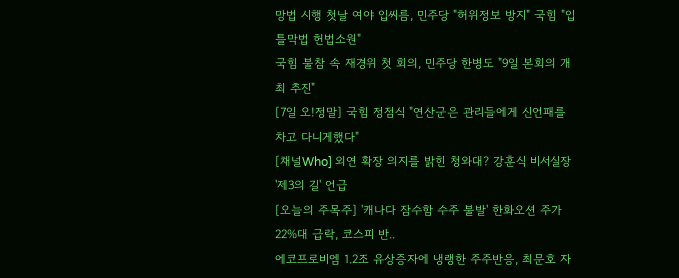망법 시행 첫날 여야 입씨름, 민주당 "허위정보 방지" 국힘 "입틀막법 헌법소원"
국힘 불참 속 재경위 첫 회의, 민주당 한병도 "9일 본회의 개최 추진"
[7일 오!정말] 국힘 정점식 "연산군은 관리들에게 신언패를 차고 다니게했다"
[채널Who] 외연 확장 의지를 밝힌 청와대? 강훈식 비서실장 '제3의 길' 언급
[오늘의 주목주] '캐나다 잠수함 수주 불발' 한화오션 주가 22%대 급락, 코스피 반..
에코프로비엠 1.2조 유상증자에 냉랭한 주주반응, 최문호 자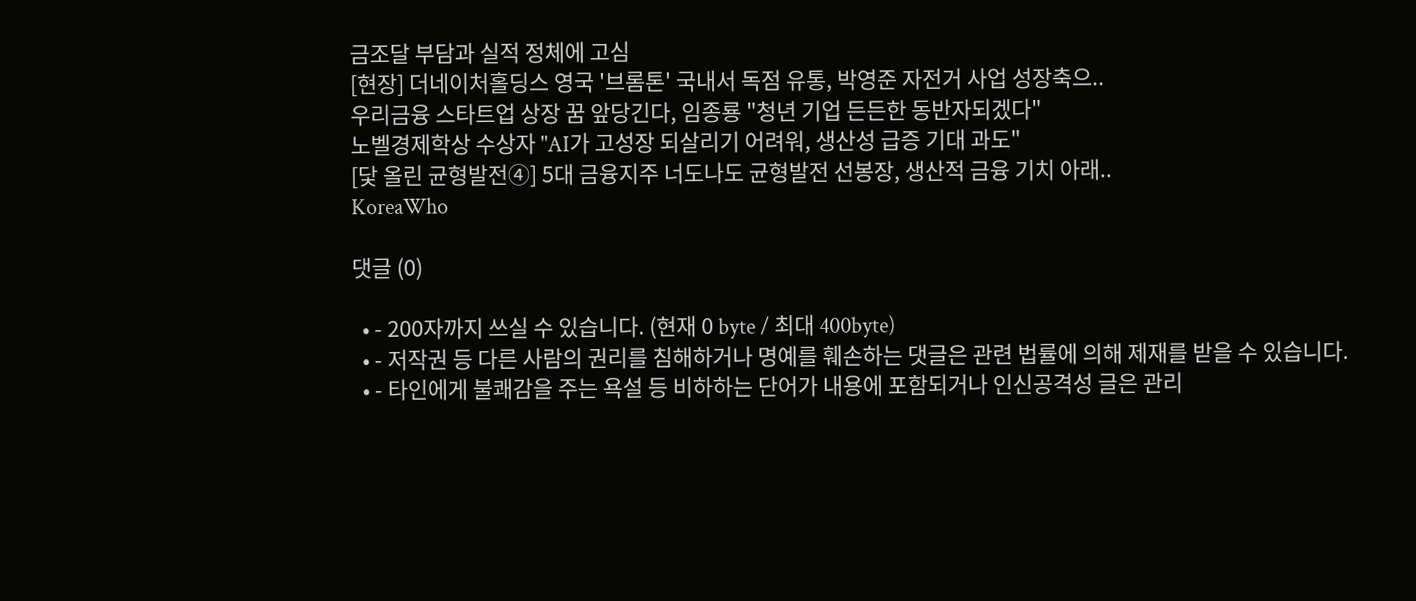금조달 부담과 실적 정체에 고심
[현장] 더네이처홀딩스 영국 '브롬톤' 국내서 독점 유통, 박영준 자전거 사업 성장축으..
우리금융 스타트업 상장 꿈 앞당긴다, 임종룡 "청년 기업 든든한 동반자되겠다"
노벨경제학상 수상자 "AI가 고성장 되살리기 어려워, 생산성 급증 기대 과도"
[닻 올린 균형발전④] 5대 금융지주 너도나도 균형발전 선봉장, 생산적 금융 기치 아래..
KoreaWho

댓글 (0)

  • - 200자까지 쓰실 수 있습니다. (현재 0 byte / 최대 400byte)
  • - 저작권 등 다른 사람의 권리를 침해하거나 명예를 훼손하는 댓글은 관련 법률에 의해 제재를 받을 수 있습니다.
  • - 타인에게 불쾌감을 주는 욕설 등 비하하는 단어가 내용에 포함되거나 인신공격성 글은 관리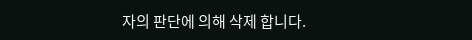자의 판단에 의해 삭제 합니다.